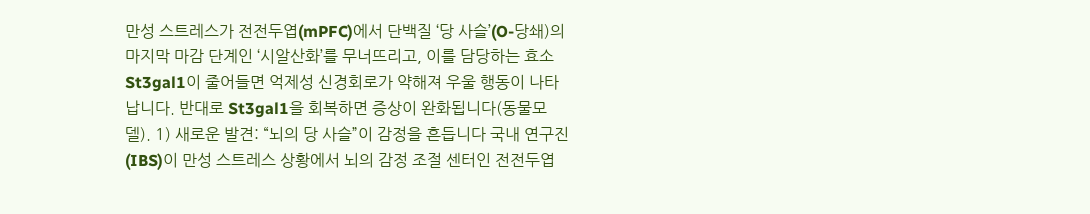만성 스트레스가 전전두엽(mPFC)에서 단백질 ‘당 사슬’(O-당쇄)의 마지막 마감 단계인 ‘시알산화’를 무너뜨리고, 이를 담당하는 효소 St3gal1이 줄어들면 억제성 신경회로가 약해져 우울 행동이 나타납니다. 반대로 St3gal1을 회복하면 증상이 완화됩니다(동물모델). 1) 새로운 발견: “뇌의 당 사슬”이 감정을 흔듭니다 국내 연구진(IBS)이 만성 스트레스 상황에서 뇌의 감정 조절 센터인 전전두엽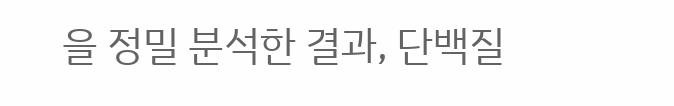을 정밀 분석한 결과, 단백질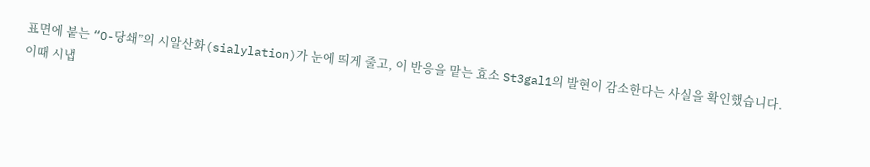표면에 붙는 “O-당쇄”의 시알산화(sialylation)가 눈에 띄게 줄고, 이 반응을 맡는 효소 St3gal1의 발현이 감소한다는 사실을 확인했습니다.
이때 시냅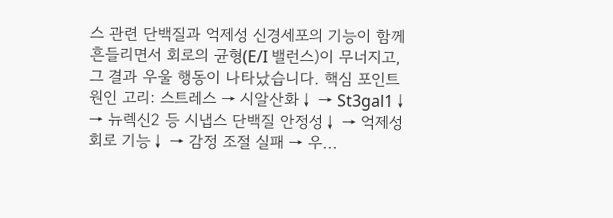스 관련 단백질과 억제성 신경세포의 기능이 함께 흔들리면서 회로의 균형(E/I 밸런스)이 무너지고, 그 결과 우울 행동이 나타났습니다. 핵심 포인트 원인 고리: 스트레스 → 시알산화↓ → St3gal1↓ → 뉴렉신2 등 시냅스 단백질 안정성↓ → 억제성 회로 기능↓ → 감정 조절 실패 → 우...